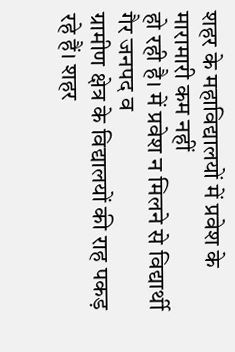शहर के महाविद्यालयों में प्रवेश के मारामारी कम नहीं
हो रही है। में प्रवेश न मिलने से विद्यार्थी गैर जनपद व
ग्रामीण क्षेत्र के विद्यालयों की राह पकड़ रहे हैं। शहर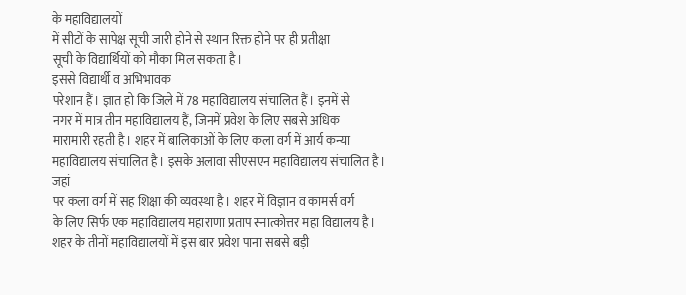के महाविद्यालयों
में सीटों के सापेक्ष सूची जारी होने से स्थान रिक्त होने पर ही प्रतीक्षा
सूची के विद्यार्थियों को मौका मिल सकता है।
इससे विद्यार्थी व अभिभावक
परेशान हैं। ज्ञात हो कि जिले में 78 महाविद्यालय संचालित हैं। इनमें से
नगर में मात्र तीन महाविद्यालय हैं, जिनमें प्रवेश के लिए सबसे अधिक
मारामारी रहती है। शहर में बालिकाओं के लिए कला वर्ग में आर्य कन्या
महाविद्यालय संचालित है। इसके अलावा सीएसएन महाविद्यालय संचालित है।
जहां
पर कला वर्ग में सह शिक्षा की व्यवस्था है। शहर में विज्ञान व कामर्स वर्ग
के लिए सिर्फ एक महाविद्यालय महाराणा प्रताप स्नात्कोत्तर महा विद्यालय है।
शहर के तीनों महाविद्यालयों में इस बार प्रवेश पाना सबसे बड़ी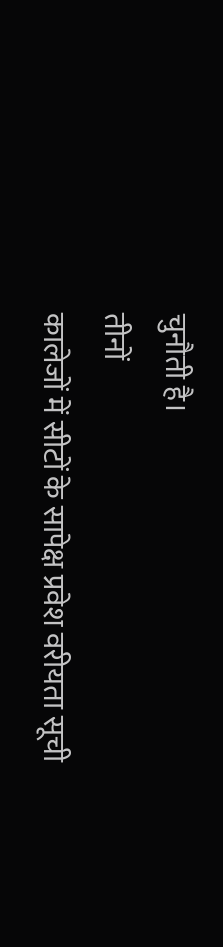चुनौती है।
तीनों
कालेजों में सीटों के सापेक्ष प्रवेश वरीयता सूची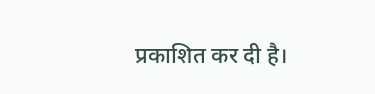प्रकाशित कर दी है।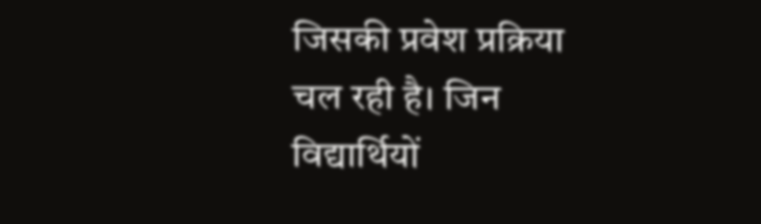जिसकी प्रवेश प्रक्रिया चल रही है। जिन विद्यार्थियों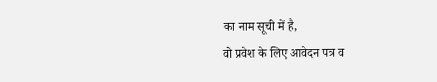का नाम सूची में है,
वो प्रवेश के लिए आवेदन पत्र व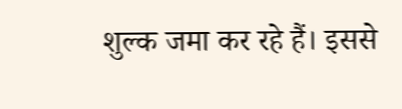शुल्क जमा कर रहे हैं। इससे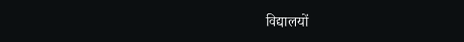विद्यालयों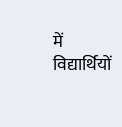में
विद्यार्थियों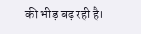की भीड़ बढ़ रही है।